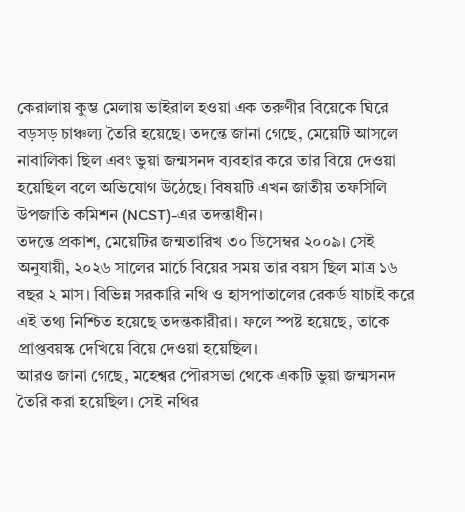কেরালায় কুম্ভ মেলায় ভাইরাল হওয়া এক তরুণীর বিয়েকে ঘিরে বড়সড় চাঞ্চল্য তৈরি হয়েছে। তদন্তে জানা গেছে, মেয়েটি আসলে নাবালিকা ছিল এবং ভুয়া জন্মসনদ ব্যবহার করে তার বিয়ে দেওয়া হয়েছিল বলে অভিযোগ উঠেছে। বিষয়টি এখন জাতীয় তফসিলি উপজাতি কমিশন (NCST)-এর তদন্তাধীন।
তদন্তে প্রকাশ, মেয়েটির জন্মতারিখ ৩০ ডিসেম্বর ২০০৯। সেই অনুযায়ী, ২০২৬ সালের মার্চে বিয়ের সময় তার বয়স ছিল মাত্র ১৬ বছর ২ মাস। বিভিন্ন সরকারি নথি ও হাসপাতালের রেকর্ড যাচাই করে এই তথ্য নিশ্চিত হয়েছে তদন্তকারীরা। ফলে স্পষ্ট হয়েছে, তাকে প্রাপ্তবয়স্ক দেখিয়ে বিয়ে দেওয়া হয়েছিল।
আরও জানা গেছে, মহেশ্বর পৌরসভা থেকে একটি ভুয়া জন্মসনদ তৈরি করা হয়েছিল। সেই নথির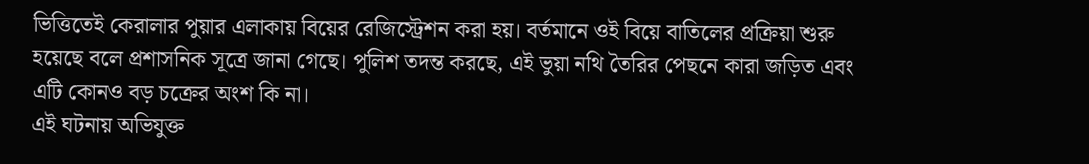ভিত্তিতেই কেরালার পুয়ার এলাকায় বিয়ের রেজিস্ট্রেশন করা হয়। বর্তমানে ওই বিয়ে বাতিলের প্রক্রিয়া শুরু হয়েছে বলে প্রশাসনিক সূত্রে জানা গেছে। পুলিশ তদন্ত করছে, এই ভুয়া নথি তৈরির পেছনে কারা জড়িত এবং এটি কোনও বড় চক্রের অংশ কি না।
এই ঘটনায় অভিযুক্ত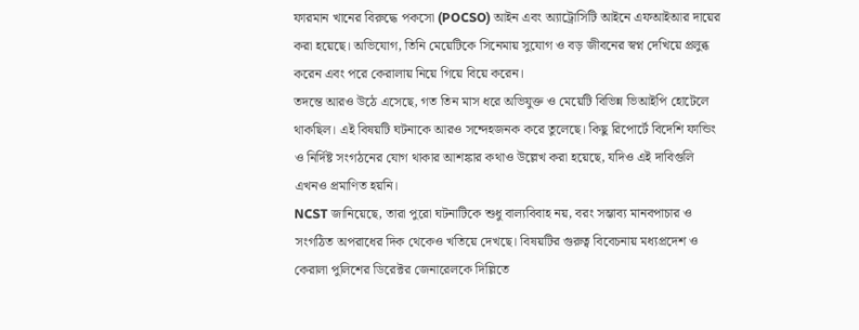ফারমান খানের বিরুদ্ধে পকসো (POCSO) আইন এবং অ্যাট্রোসিটি আইনে এফআইআর দায়ের করা হয়েছে। অভিযোগ, তিনি মেয়েটিকে সিনেমায় সুযোগ ও বড় জীবনের স্বপ্ন দেখিয়ে প্রলুব্ধ করেন এবং পরে কেরালায় নিয়ে গিয়ে বিয়ে করেন।
তদন্তে আরও উঠে এসেছে, গত তিন মাস ধরে অভিযুক্ত ও মেয়েটি বিভিন্ন ভিআইপি হোটেলে থাকছিল। এই বিষয়টি ঘটনাকে আরও সন্দেহজনক করে তুলেছে। কিছু রিপোর্টে বিদেশি ফান্ডিং ও নির্দিষ্ট সংগঠনের যোগ থাকার আশঙ্কার কথাও উল্লেখ করা হয়েছে, যদিও এই দাবিগুলি এখনও প্রমাণিত হয়নি।
NCST জানিয়েছে, তারা পুরো ঘটনাটিকে শুধু বাল্যবিবাহ নয়, বরং সম্ভাব্য মানবপাচার ও সংগঠিত অপরাধের দিক থেকেও খতিয়ে দেখছে। বিষয়টির গুরুত্ব বিবেচনায় মধ্যপ্রদেশ ও কেরালা পুলিশের ডিরেক্টর জেনারেলকে দিল্লিতে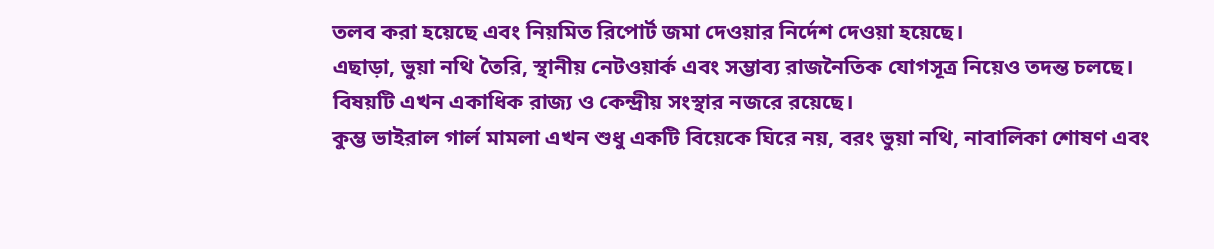তলব করা হয়েছে এবং নিয়মিত রিপোর্ট জমা দেওয়ার নির্দেশ দেওয়া হয়েছে।
এছাড়া, ভুয়া নথি তৈরি, স্থানীয় নেটওয়ার্ক এবং সম্ভাব্য রাজনৈতিক যোগসূত্র নিয়েও তদন্ত চলছে। বিষয়টি এখন একাধিক রাজ্য ও কেন্দ্রীয় সংস্থার নজরে রয়েছে।
কুম্ভ ভাইরাল গার্ল মামলা এখন শুধু একটি বিয়েকে ঘিরে নয়, বরং ভুয়া নথি, নাবালিকা শোষণ এবং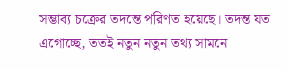সম্ভাব্য চক্রের তদন্তে পরিণত হয়েছে। তদন্ত যত এগোচ্ছে, ততই নতুন নতুন তথ্য সামনে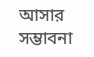আসার সম্ভাবনা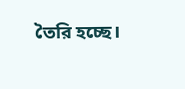তৈরি হচ্ছে।